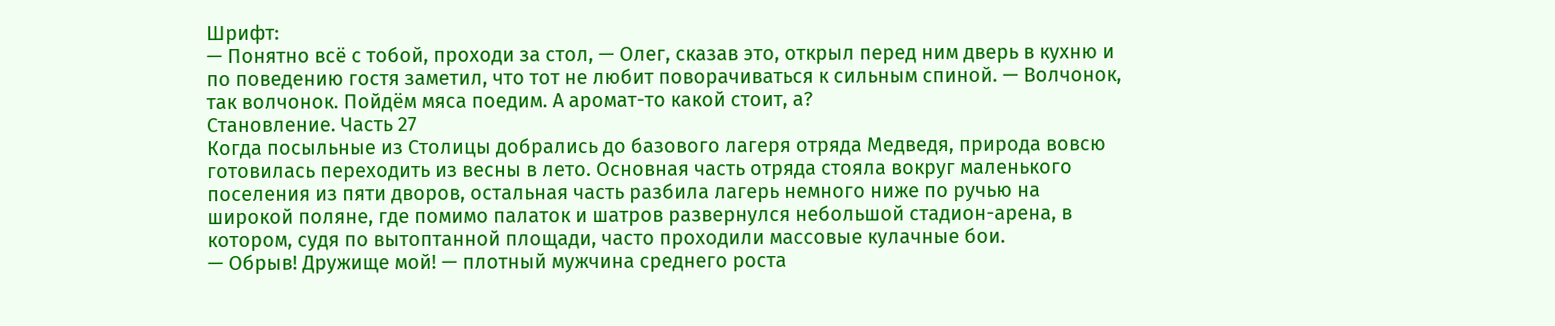Шрифт:
— Понятно всё с тобой, проходи за стол, — Олег, сказав это, открыл перед ним дверь в кухню и по поведению гостя заметил, что тот не любит поворачиваться к сильным спиной. — Волчонок, так волчонок. Пойдём мяса поедим. А аромат-то какой стоит, а?
Становление. Часть 27
Когда посыльные из Столицы добрались до базового лагеря отряда Медведя, природа вовсю готовилась переходить из весны в лето. Основная часть отряда стояла вокруг маленького поселения из пяти дворов, остальная часть разбила лагерь немного ниже по ручью на широкой поляне, где помимо палаток и шатров развернулся небольшой стадион-арена, в котором, судя по вытоптанной площади, часто проходили массовые кулачные бои.
— Обрыв! Дружище мой! — плотный мужчина среднего роста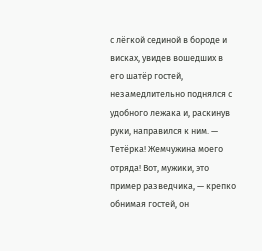с лёгкой сединой в бороде и висках, увидев вошедших в его шатёр гостей, незамедлительно поднялся с удобного лежака и, раскинув руки, направился к ним. — Тетёрка! Жемчужина моего отряда! Вот, мужики, это пример разведчика, — крепко обнимая гостей, он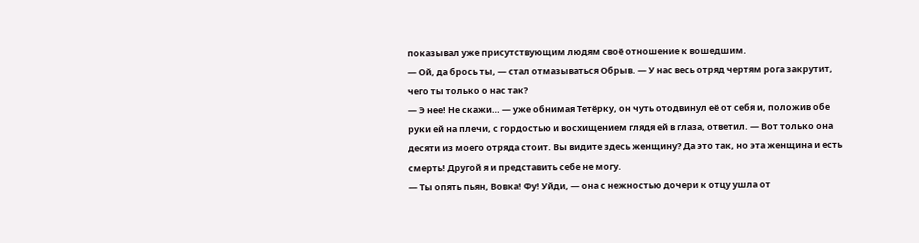показывал уже присутствующим людям своё отношение к вошедшим.
— Ой, да брось ты, — стал отмазываться Обрыв. — У нас весь отряд чертям рога закрутит, чего ты только о нас так?
— Э нее! Не скажи… — уже обнимая Тетёрку, он чуть отодвинул её от себя и, положив обе руки ей на плечи, с гордостью и восхищением глядя ей в глаза, ответил. — Вот только она десяти из моего отряда стоит. Вы видите здесь женщину? Да это так, но эта женщина и есть смерть! Другой я и представить себе не могу.
— Ты опять пьян, Вовка! Фу! Уйди, — она с нежностью дочери к отцу ушла от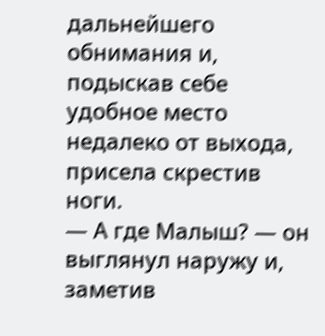дальнейшего обнимания и, подыскав себе удобное место недалеко от выхода, присела скрестив ноги.
— А где Малыш? — он выглянул наружу и, заметив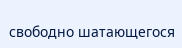свободно шатающегося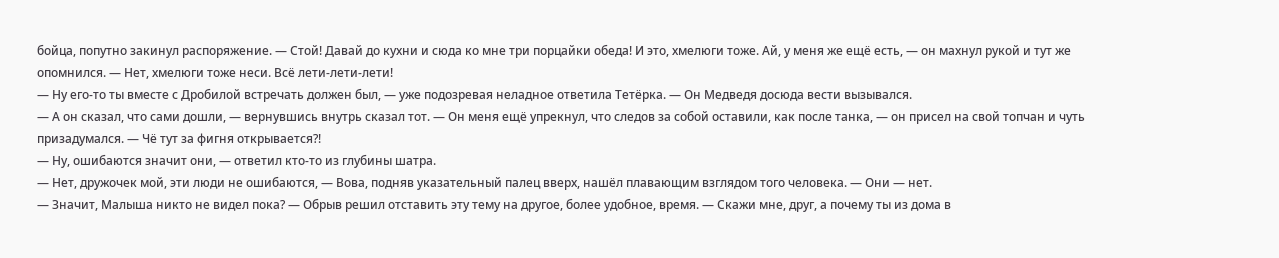бойца, попутно закинул распоряжение. — Стой! Давай до кухни и сюда ко мне три порцайки обеда! И это, хмелюги тоже. Ай, у меня же ещё есть, — он махнул рукой и тут же опомнился. — Нет, хмелюги тоже неси. Всё лети-лети-лети!
— Ну его-то ты вместе с Дробилой встречать должен был, — уже подозревая неладное ответила Тетёрка. — Он Медведя досюда вести вызывался.
— А он сказал, что сами дошли, — вернувшись внутрь сказал тот. — Он меня ещё упрекнул, что следов за собой оставили, как после танка, — он присел на свой топчан и чуть призадумался. — Чё тут за фигня открывается?!
— Ну, ошибаются значит они, — ответил кто-то из глубины шатра.
— Нет, дружочек мой, эти люди не ошибаются, — Вова, подняв указательный палец вверх, нашёл плавающим взглядом того человека. — Они — нет.
— Значит, Малыша никто не видел пока? — Обрыв решил отставить эту тему на другое, более удобное, время. — Скажи мне, друг, а почему ты из дома в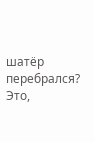шатёр перебрался? Это,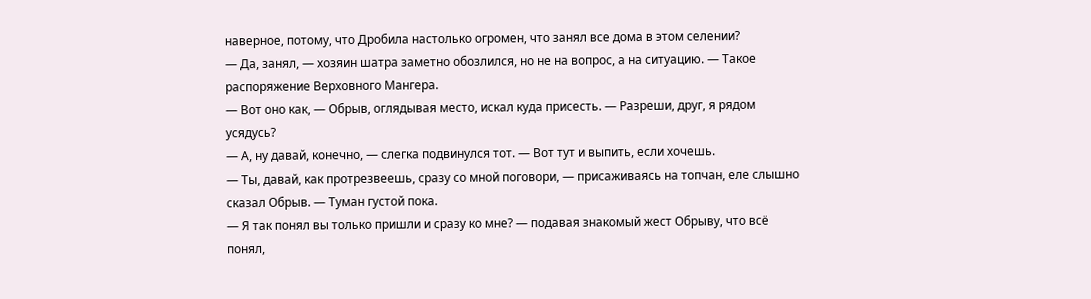наверное, потому, что Дробила настолько огромен, что занял все дома в этом селении?
— Да, занял, — хозяин шатра заметно обозлился, но не на вопрос, а на ситуацию. — Такое распоряжение Верховного Мангера.
— Вот оно как, — Обрыв, оглядывая место, искал куда присесть. — Разреши, друг, я рядом усядусь?
— А, ну давай, конечно, — слегка подвинулся тот. — Вот тут и выпить, если хочешь.
— Ты, давай, как протрезвеешь, сразу со мной поговори, — присаживаясь на топчан, еле слышно сказал Обрыв. — Туман густой пока.
— Я так понял вы только пришли и сразу ко мне? — подавая знакомый жест Обрыву, что всё понял,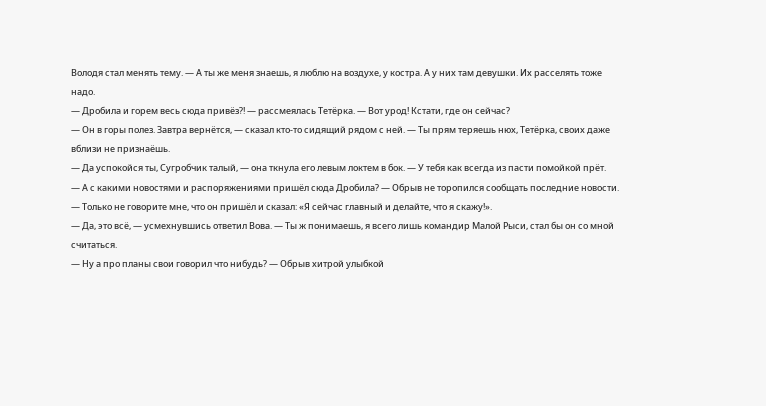Володя стал менять тему. — А ты же меня знаешь, я люблю на воздухе, у костра. А у них там девушки. Их расселять тоже надо.
— Дробила и горем весь сюда привёз?! — рассмеялась Тетёрка. — Вот урод! Кстати, где он сейчас?
— Он в горы полез. Завтра вернётся, — сказал кто-то сидящий рядом с ней. — Ты прям теряешь нюх, Тетёрка, своих даже вблизи не признаёшь.
— Да успокойся ты, Сугробчик талый, — она ткнула его левым локтем в бок. — У тебя как всегда из пасти помойкой прёт.
— А с какими новостями и распоряжениями пришёл сюда Дробила? — Обрыв не торопился сообщать последние новости. — Только не говорите мне, что он пришёл и сказал: «Я сейчас главный и делайте, что я скажу!».
— Да, это всё, — усмехнувшись ответил Вова. — Ты ж понимаешь, я всего лишь командир Малой Рыси, стал бы он со мной считаться.
— Ну а про планы свои говорил что нибудь? — Обрыв хитрой улыбкой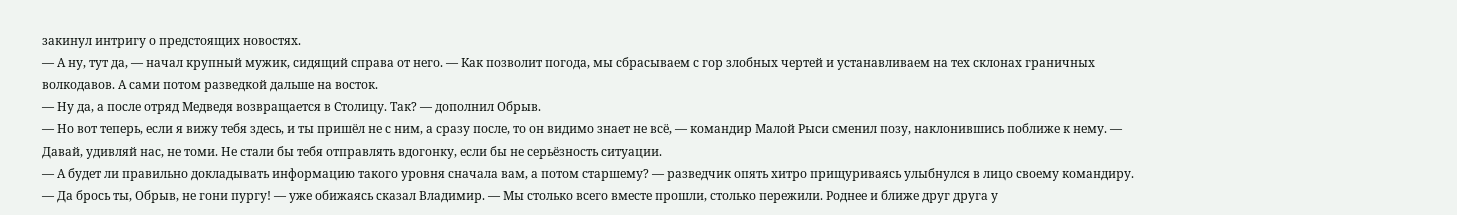закинул интригу о предстоящих новостях.
— А ну, тут да, — начал крупный мужик, сидящий справа от него. — Как позволит погода, мы сбрасываем с гор злобных чертей и устанавливаем на тех склонах граничных волкодавов. А сами потом разведкой дальше на восток.
— Ну да, а после отряд Медведя возвращается в Столицу. Так? — дополнил Обрыв.
— Но вот теперь, если я вижу тебя здесь, и ты пришёл не с ним, а сразу после, то он видимо знает не всё, — командир Малой Рыси сменил позу, наклонившись поближе к нему. — Давай, удивляй нас, не томи. Не стали бы тебя отправлять вдогонку, если бы не серьёзность ситуации.
— А будет ли правильно докладывать информацию такого уровня сначала вам, а потом старшему? — разведчик опять хитро прищуриваясь улыбнулся в лицо своему командиру.
— Да брось ты, Обрыв, не гони пургу! — уже обижаясь сказал Владимир. — Мы столько всего вместе прошли, столько пережили. Роднее и ближе друг друга у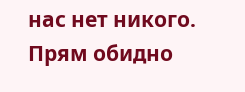нас нет никого. Прям обидно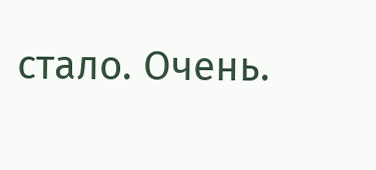стало. Очень.